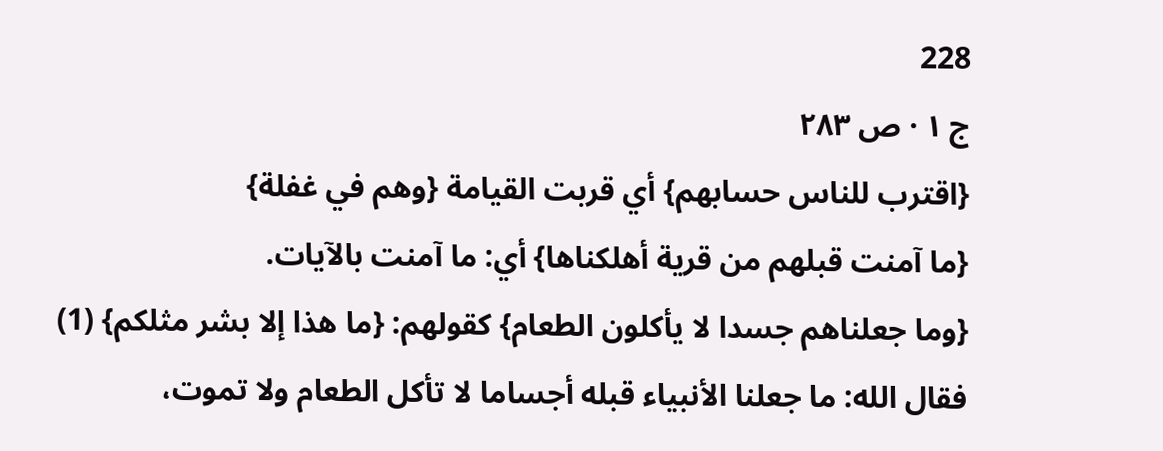228
ج ١ · ص ٢٨٣
{اقترب للناس حسابهم} أي قربت القيامة {وهم في غفلة}
{ما آمنت قبلهم من قرية أهلكناها} أي: ما آمنت بالآيات.
{وما جعلناهم جسدا لا يأكلون الطعام} كقولهم: {ما هذا إلا بشر مثلكم} (1) فقال الله: ما جعلنا الأنبياء قبله أجساما لا تأكل الطعام ولا تموت،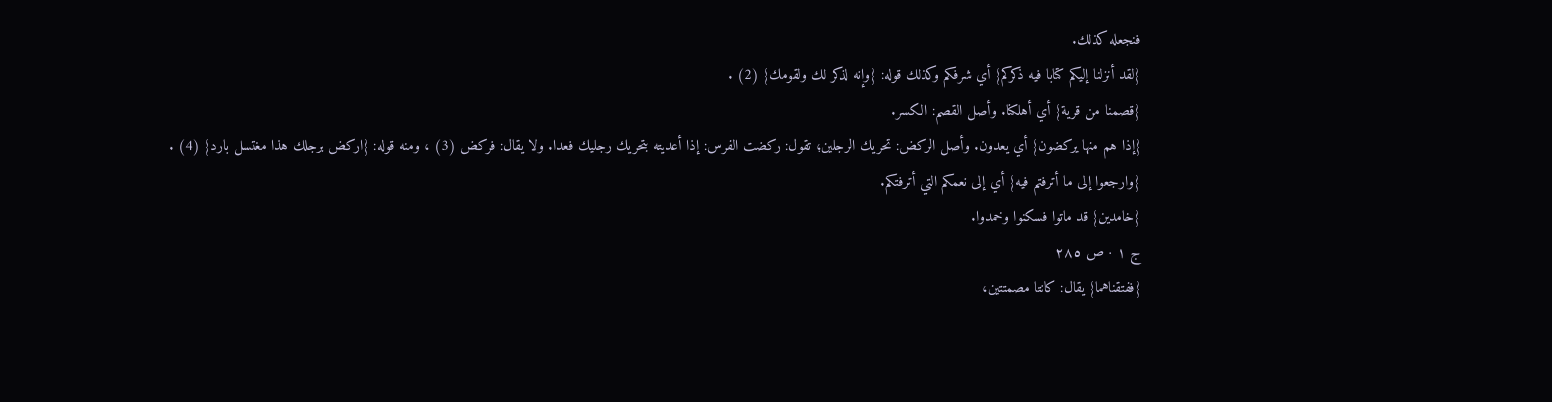فنجعله كذلك.
{لقد أنزلنا إليكم كتابا فيه ذكركم} أي شرفكم وكذلك قوله: {وإنه لذكر لك ولقومك} (2) .
{قصمنا من قرية} أي أهلكنا. وأصل القصم: الكسر.
{إذا هم منها يركضون} أي يعدون. وأصل الركض: تحريك الرجلين؛ تقول: ركضت الفرس: إذا أعديته بتحريك رجليك فعدا. ولا يقال: فركض (3) ، ومنه قوله: {اركض برجلك هذا مغتسل بارد} (4) .
{وارجعوا إلى ما أترفتم فيه} أي إلى نعمكم التي أترفتكم.
{خامدين} قد ماتوا فسكنوا وخمدوا.
ج ١ · ص ٢٨٥
{ففتقناهما} يقال: كانتا مصمتتين،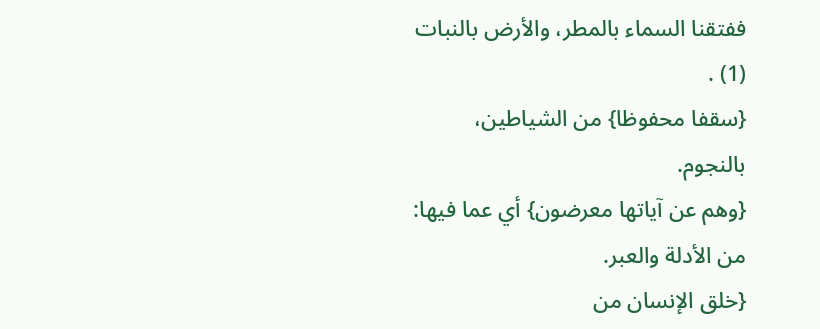ففتقنا السماء بالمطر، والأرض بالنبات (1) .
{سقفا محفوظا} من الشياطين، بالنجوم.
{وهم عن آياتها معرضون} أي عما فيها: من الأدلة والعبر.
{خلق الإنسان من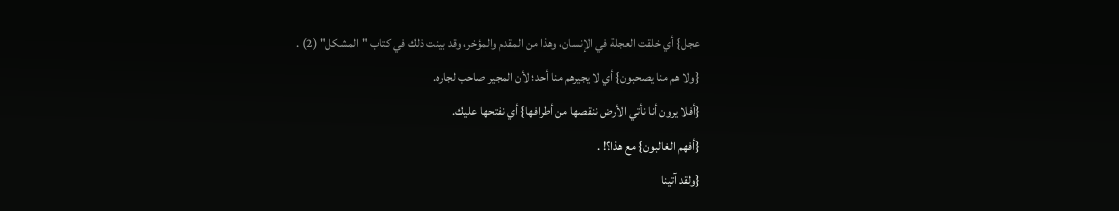عجل} أي خلقت العجلة في الإنسان، وهذا من المقدم والمؤخر، وقد بينت ذلك في كتاب "المشكل" (2) .
{ولا هم منا يصحبون} أي لا يجيرهم منا أحد؛ لأن المجير صاحب لجاره.
{أفلا يرون أنا نأتي الأرض ننقصها من أطرافها} أي نفتحها عليك.
{أفهم الغالبون} مع هذا؟! .
{ولقد آتينا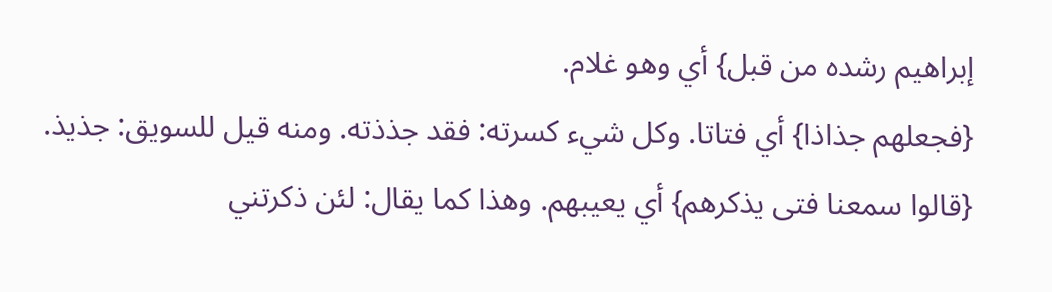إبراهيم رشده من قبل} أي وهو غلام.
{فجعلهم جذاذا} أي فتاتا. وكل شيء كسرته: فقد جذذته. ومنه قيل للسويق: جذيذ.
{قالوا سمعنا فتى يذكرهم} أي يعيبهم. وهذا كما يقال: لئن ذكرتني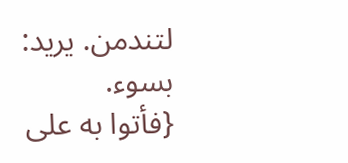لتندمن. يريد: بسوء.
{فأتوا به على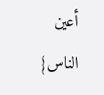أعين الناس}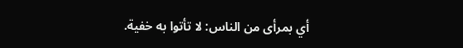أي بمرأى من الناس: لا تأتوا به خفية.